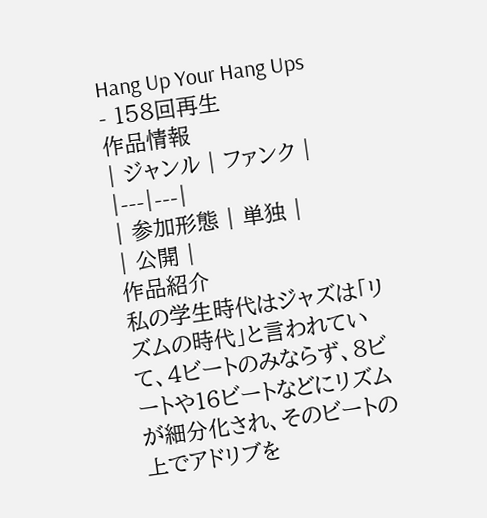Hang Up Your Hang Ups
- 158回再生
作品情報
| ジャンル | ファンク |
|---|---|
| 参加形態 | 単独 |
| 公開 |
作品紹介
私の学生時代はジャズは「リズムの時代」と言われていて、4ビートのみならず、8ビートや16ビートなどにリズムが細分化され、そのビートの上でアドリブを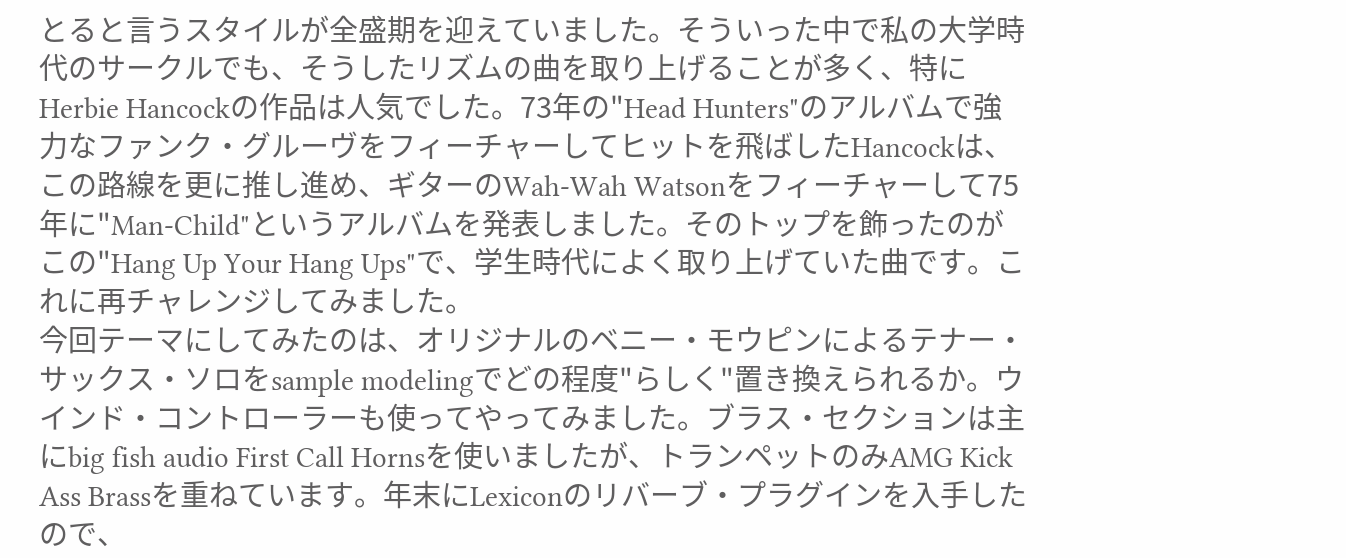とると言うスタイルが全盛期を迎えていました。そういった中で私の大学時代のサークルでも、そうしたリズムの曲を取り上げることが多く、特にHerbie Hancockの作品は人気でした。73年の"Head Hunters"のアルバムで強力なファンク・グルーヴをフィーチャーしてヒットを飛ばしたHancockは、この路線を更に推し進め、ギターのWah-Wah Watsonをフィーチャーして75年に"Man-Child"というアルバムを発表しました。そのトップを飾ったのがこの"Hang Up Your Hang Ups"で、学生時代によく取り上げていた曲です。これに再チャレンジしてみました。
今回テーマにしてみたのは、オリジナルのベニー・モウピンによるテナー・サックス・ソロをsample modelingでどの程度"らしく"置き換えられるか。ウインド・コントローラーも使ってやってみました。ブラス・セクションは主にbig fish audio First Call Hornsを使いましたが、トランペットのみAMG Kick Ass Brassを重ねています。年末にLexiconのリバーブ・プラグインを入手したので、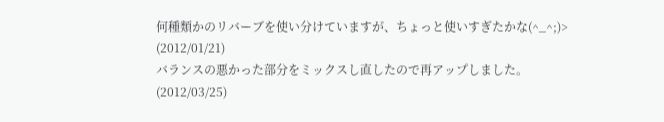何種類かのリバーブを使い分けていますが、ちょっと使いすぎたかな(^_^;)>
(2012/01/21)
バランスの悪かった部分をミックスし直したので再アップしました。
(2012/03/25)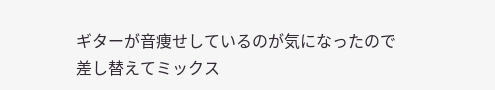ギターが音痩せしているのが気になったので差し替えてミックス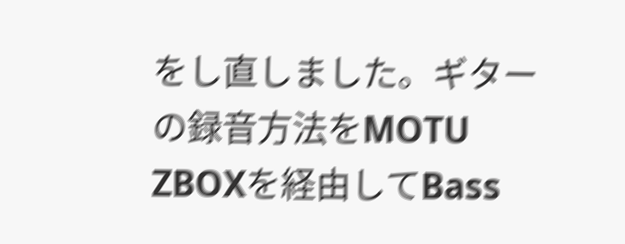をし直しました。ギターの録音方法をMOTU ZBOXを経由してBass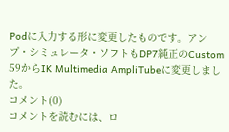Podに入力する形に変更したものです。アンプ・シミュレータ・ソフトもDP7純正のCustom 59からIK Multimedia AmpliTubeに変更しました。
コメント(0)
コメントを読むには、ロ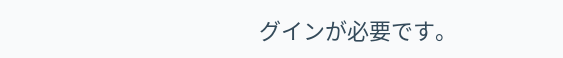グインが必要です。